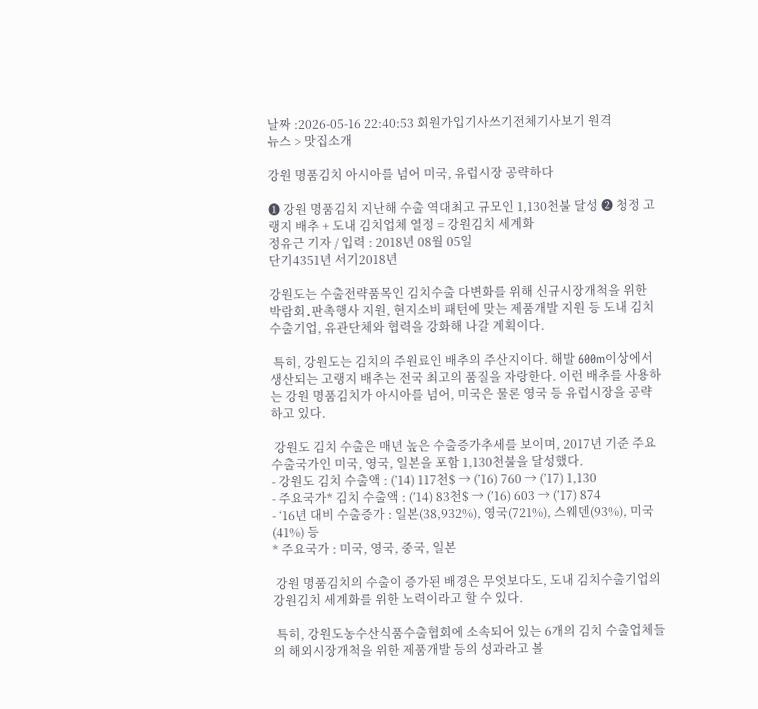날짜 :2026-05-16 22:40:53 회원가입기사쓰기전체기사보기 원격
뉴스 > 맛집소개

강원 명품김치 아시아를 넘어 미국, 유럽시장 공략하다

❶ 강원 명품김치 지난해 수출 역대최고 규모인 1,130천불 달성 ❷ 청정 고랭지 배추 + 도내 김치업체 열정 = 강원김치 세계화
정유근 기자 / 입력 : 2018년 08월 05일
단기4351년 서기2018년

강원도는 수출전략품목인 김치수출 다변화를 위해 신규시장개척을 위한 박람회․판촉행사 지원, 현지소비 패턴에 맞는 제품개발 지원 등 도내 김치수출기업, 유관단체와 협력을 강화해 나갈 계획이다.

 특히, 강원도는 김치의 주원료인 배추의 주산지이다. 해발 600m이상에서 생산되는 고랭지 배추는 전국 최고의 품질을 자랑한다. 이런 배추를 사용하는 강원 명품김치가 아시아를 넘어, 미국은 물론 영국 등 유럽시장을 공략하고 있다.

 강원도 김치 수출은 매년 높은 수출증가추세를 보이며, 2017년 기준 주요 수출국가인 미국, 영국, 일본을 포함 1,130천불을 달성했다.
- 강원도 김치 수출액 : (’14) 117천$ → (’16) 760 → (’17) 1,130
- 주요국가* 김치 수출액 : (’14) 83천$ → (’16) 603 → (’17) 874
- ‘16년 대비 수출증가 : 일본(38,932%), 영국(721%), 스웨덴(93%), 미국(41%) 등
* 주요국가 : 미국, 영국, 중국, 일본

 강원 명품김치의 수출이 증가된 배경은 무엇보다도, 도내 김치수출기업의 강원김치 세계화를 위한 노력이라고 할 수 있다.

 특히, 강원도농수산식품수출협회에 소속되어 있는 6개의 김치 수출업체들의 해외시장개척을 위한 제품개발 등의 성과라고 볼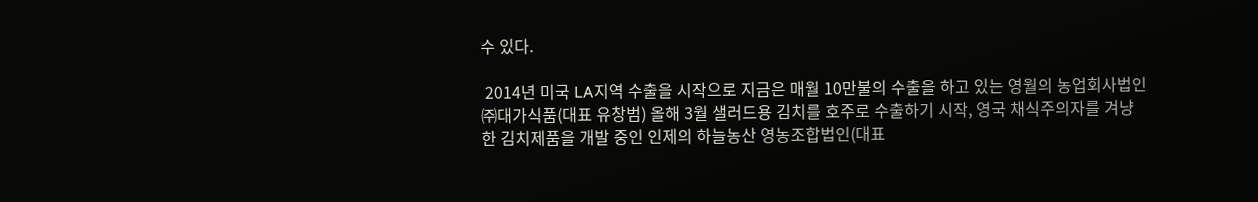수 있다.

 2014년 미국 LA지역 수출을 시작으로 지금은 매월 10만불의 수출을 하고 있는 영월의 농업회사법인 ㈜대가식품(대표 유창범) 올해 3월 샐러드용 김치를 호주로 수출하기 시작, 영국 채식주의자를 겨냥한 김치제품을 개발 중인 인제의 하늘농산 영농조합법인(대표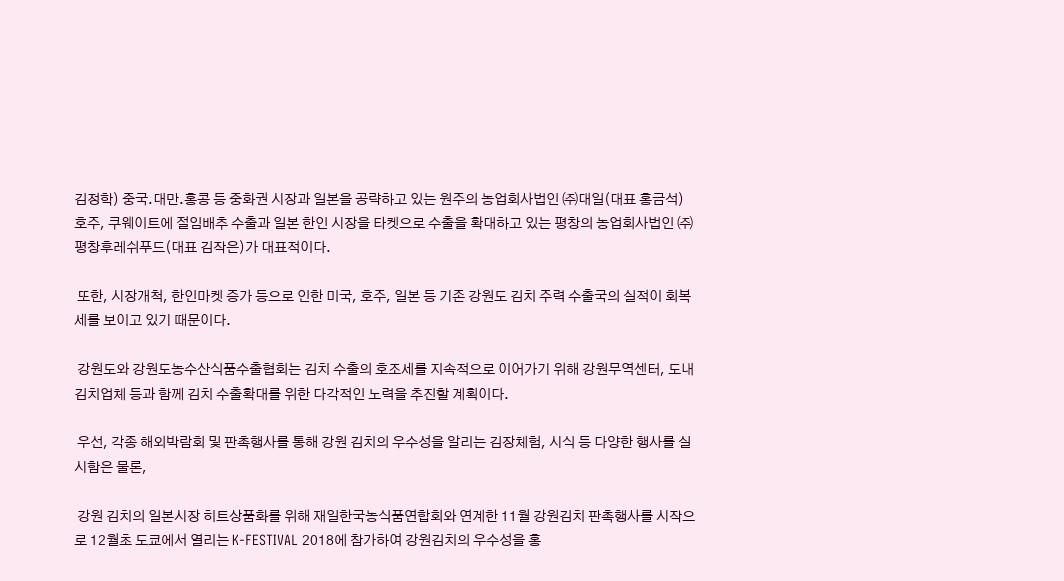김정학) 중국․대만․홍콩 등 중화권 시장과 일본을 공략하고 있는 원주의 농업회사법인 ㈜대일(대표 홍금석)  호주, 쿠웨이트에 절임배추 수출과 일본 한인 시장을 타켓으로 수출을 확대하고 있는 평창의 농업회사법인 ㈜평창후레쉬푸드(대표 김작은)가 대표적이다.

 또한, 시장개척, 한인마켓 증가 등으로 인한 미국, 호주, 일본 등 기존 강원도 김치 주력 수출국의 실적이 회복세를 보이고 있기 때문이다.

 강원도와 강원도농수산식품수출협회는 김치 수출의 호조세를 지속적으로 이어가기 위해 강원무역센터, 도내 김치업체 등과 함께 김치 수출확대를 위한 다각적인 노력을 추진할 계획이다.

 우선, 각종 해외박람회 및 판촉행사를 통해 강원 김치의 우수성을 알리는 김장체험, 시식 등 다양한 행사를 실시함은 물론,

 강원 김치의 일본시장 히트상품화를 위해 재일한국농식품연합회와 연계한 11월 강원김치 판촉행사를 시작으로 12월초 도쿄에서 열리는 K-FESTIVAL 2018에 참가하여 강원김치의 우수성을 홍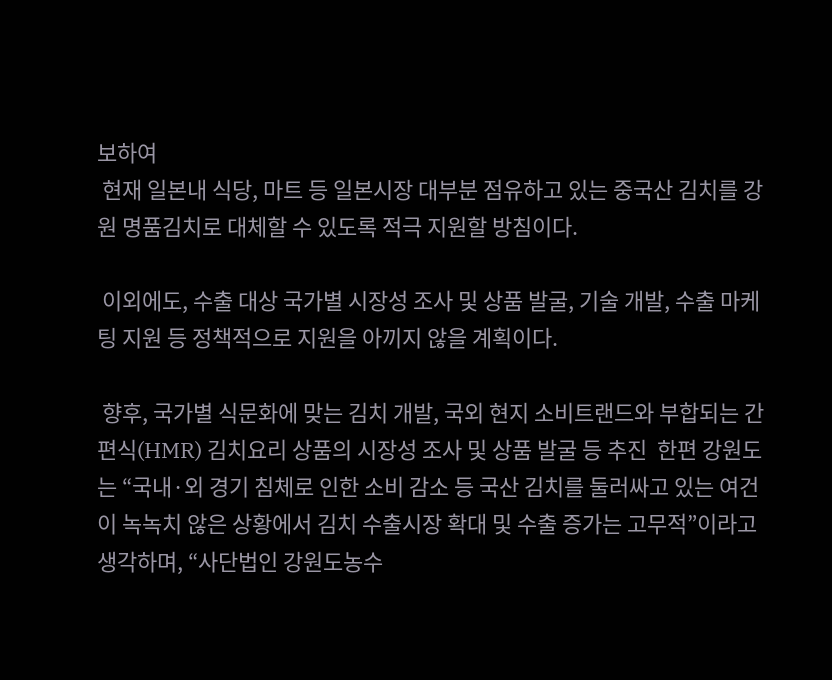보하여
 현재 일본내 식당, 마트 등 일본시장 대부분 점유하고 있는 중국산 김치를 강원 명품김치로 대체할 수 있도록 적극 지원할 방침이다.

 이외에도, 수출 대상 국가별 시장성 조사 및 상품 발굴, 기술 개발, 수출 마케팅 지원 등 정책적으로 지원을 아끼지 않을 계획이다.

 향후, 국가별 식문화에 맞는 김치 개발, 국외 현지 소비트랜드와 부합되는 간편식(HMR) 김치요리 상품의 시장성 조사 및 상품 발굴 등 추진  한편 강원도는 “국내·외 경기 침체로 인한 소비 감소 등 국산 김치를 둘러싸고 있는 여건이 녹녹치 않은 상황에서 김치 수출시장 확대 및 수출 증가는 고무적”이라고 생각하며, “사단법인 강원도농수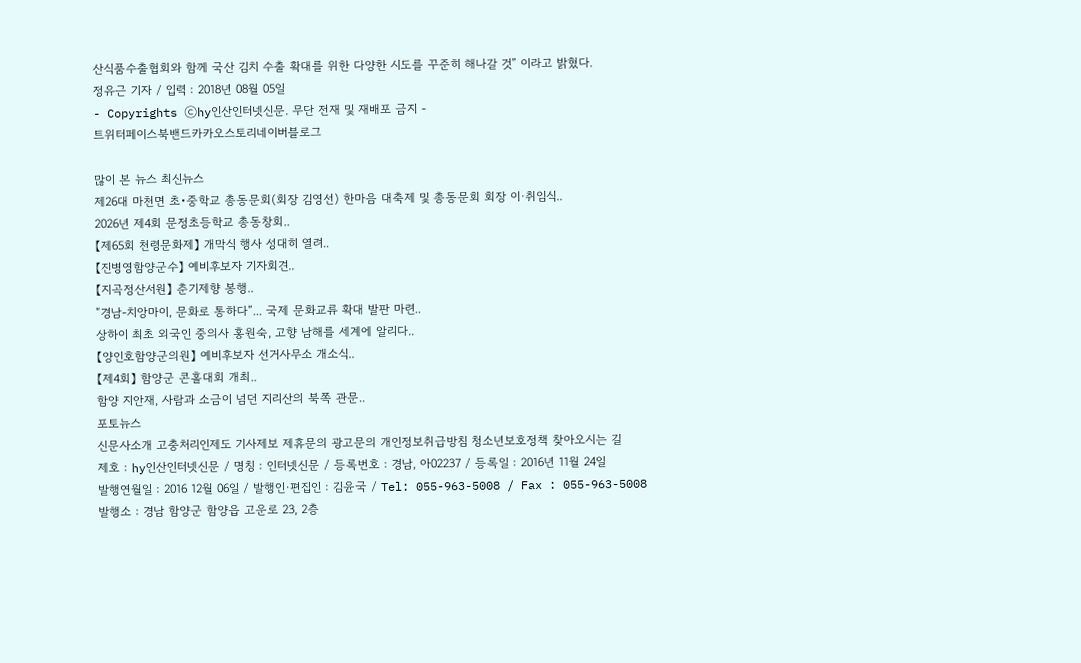산식품수출협회와 함께 국산 김치 수출 확대를 위한 다양한 시도를 꾸준히 해나갈 것” 이라고 밝혔다.
정유근 기자 / 입력 : 2018년 08월 05일
- Copyrights ⓒhy인산인터넷신문. 무단 전재 및 재배포 금지 -
트위터페이스북밴드카카오스토리네이버블로그

많이 본 뉴스 최신뉴스
제26대 마천면 초•중학교 총동문회(회장 김영선) 한마음 대축제 및 총동문회 회장 이·취임식..
2026년 제4회 문정초등학교 총동창회..
【제65회 천령문화제】 개막식 행사 성대히 열려..
【진병영함양군수】 예비후보자 기자회견..
【지곡정산서원】 춘기제향 봉행..
“경남-치앙마이, 문화로 통하다”... 국제 문화교류 확대 발판 마련..
상하이 최초 외국인 중의사 홍원숙, 고향 남해를 세계에 알리다..
【양인호함양군의원】 예비후보자 선거사무소 개소식..
【제4회】 함양군 콘홀대회 개최..
함양 지안재, 사람과 소금이 넘던 지리산의 북쪽 관문..
포토뉴스
신문사소개 고충처리인제도 기사제보 제휴문의 광고문의 개인정보취급방침 청소년보호정책 찾아오시는 길
제호 : hy인산인터넷신문 / 명칭 : 인터넷신문 / 등록번호 : 경남, 아02237 / 등록일 : 2016년 11월 24일
발행연월일 : 2016 12월 06일 / 발행인·편집인 : 김윤국 / Tel: 055-963-5008 / Fax : 055-963-5008
발행소 : 경남 함양군 함양읍 고운로 23, 2층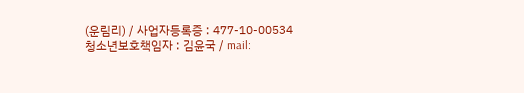(운림리) / 사업자등록증 : 477-10-00534
청소년보호책임자 : 김윤국 / mail: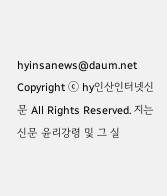hyinsanews@daum.net
Copyright ⓒ hy인산인터넷신문 All Rights Reserved. 지는 신문 윤리강령 및 그 실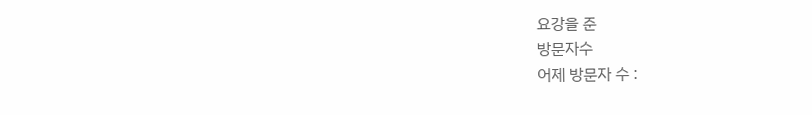요강을 준
방문자수
어제 방문자 수 :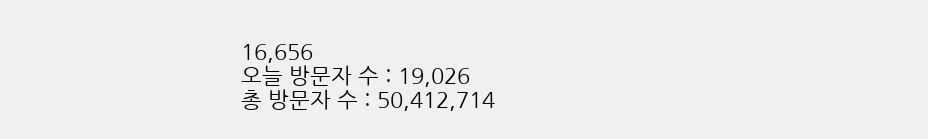16,656
오늘 방문자 수 : 19,026
총 방문자 수 : 50,412,714